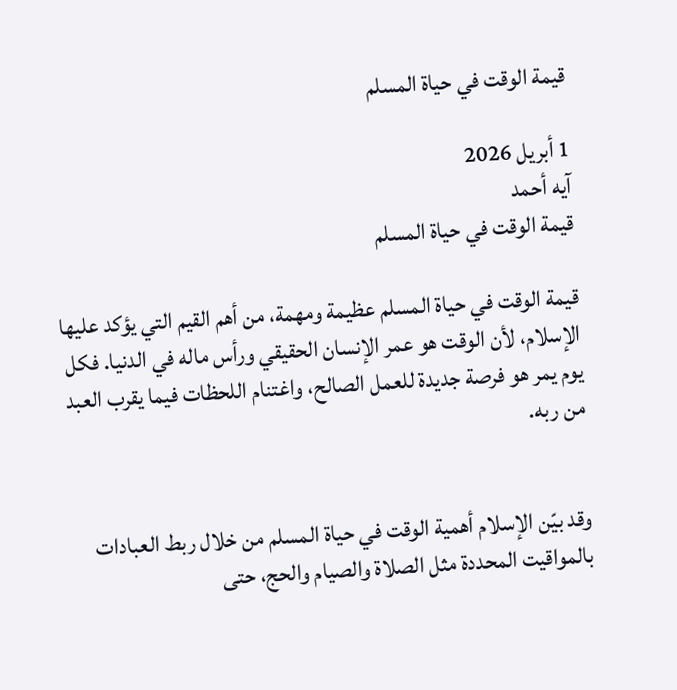قيمة الوقت في حياة المسلم

1 أبريل 2026
آيه أحمد
قيمة الوقت في حياة المسلم

قيمة الوقت في حياة المسلم عظيمة ومهمة، من أهم القيم التي يؤكد عليها الإسلام، لأن الوقت هو عمر الإنسان الحقيقي ورأس ماله في الدنيا. فكل يوم يمر هو فرصة جديدة للعمل الصالح، واغتنام اللحظات فيما يقرب العبد من ربه.


وقد بيّن الإسلام أهمية الوقت في حياة المسلم من خلال ربط العبادات بالمواقيت المحددة مثل الصلاة والصيام والحج، حتى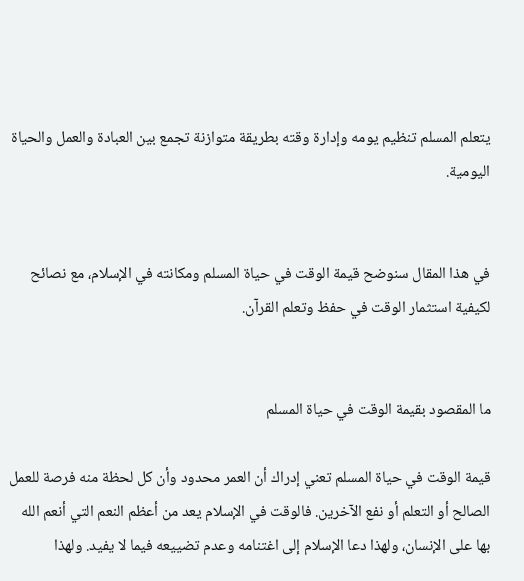يتعلم المسلم تنظيم يومه وإدارة وقته بطريقة متوازنة تجمع بين العبادة والعمل والحياة اليومية.


في هذا المقال سنوضح قيمة الوقت في حياة المسلم ومكانته في الإسلام، مع نصائح لكيفية استثمار الوقت في حفظ وتعلم القرآن.


ما المقصود بقيمة الوقت في حياة المسلم

قيمة الوقت في حياة المسلم تعني إدراك أن العمر محدود وأن كل لحظة منه فرصة للعمل الصالح أو التعلم أو نفع الآخرين. فالوقت في الإسلام يعد من أعظم النعم التي أنعم الله بها على الإنسان، ولهذا دعا الإسلام إلى اغتنامه وعدم تضييعه فيما لا يفيد. ولهذا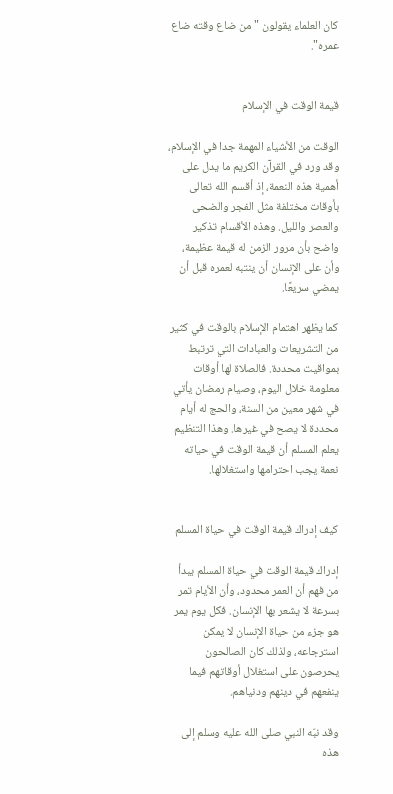كان العلماء يقولون "من ضاع وقته ضاع عمره".


قيمة الوقت في الإسلام

الوقت من الأشياء المهمة جدا في الإسلام، وقد ورد في القرآن الكريم ما يدل على أهمية هذه النعمة، إذ أقسم الله تعالى بأوقات مختلفة مثل الفجر والضحى والعصر والليل. وهذه الأقسام تذكير واضح بأن مرور الزمن له قيمة عظيمة، وأن على الإنسان أن ينتبه لعمره قبل أن يمضي سريعًا.

كما يظهر اهتمام الإسلام بالوقت في كثير من التشريعات والعبادات التي ترتبط بمواقيت محددة. فالصلاة لها أوقات معلومة خلال اليوم، وصيام رمضان يأتي في شهر معين من السنة، والحج له أيام محددة لا يصح في غيرها. وهذا التنظيم يعلم المسلم أن قيمة الوقت في حياته نعمة يجب احترامها واستغلالها.


كيف إدراك قيمة الوقت في حياة المسلم

إدراك قيمة الوقت في حياة المسلم يبدأ من فهم أن العمر محدود، وأن الأيام تمر بسرعة لا يشعر بها الإنسان. فكل يوم يمر هو جزء من حياة الإنسان لا يمكن استرجاعه، ولذلك كان الصالحون يحرصون على استغلال أوقاتهم فيما ينفعهم في دينهم ودنياهم.

وقد نبّه النبي صلى الله عليه وسلم إلى هذه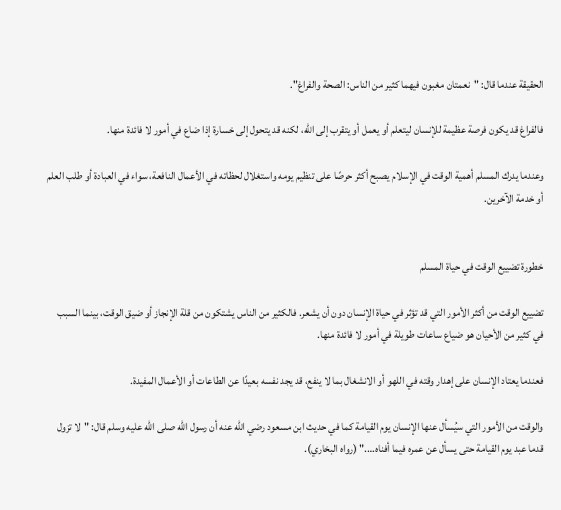الحقيقة عندما قال: "نعمتان مغبون فيهما كثير من الناس: الصحة والفراغ".

فالفراغ قد يكون فرصة عظيمة للإنسان ليتعلم أو يعمل أو يتقرب إلى الله، لكنه قد يتحول إلى خسارة إذا ضاع في أمور لا فائدة منها.

وعندما يدرك المسلم أهمية الوقت في الإسلام يصبح أكثر حرصًا على تنظيم يومه واستغلال لحظاته في الأعمال النافعة، سواء في العبادة أو طلب العلم أو خدمة الآخرين.


خطورة تضييع الوقت في حياة المسلم

تضييع الوقت من أكثر الأمور التي قد تؤثر في حياة الإنسان دون أن يشعر. فالكثير من الناس يشتكون من قلة الإنجاز أو ضيق الوقت، بينما السبب في كثير من الأحيان هو ضياع ساعات طويلة في أمور لا فائدة منها.

فعندما يعتاد الإنسان على إهدار وقته في اللهو أو الانشغال بما لا ينفع، قد يجد نفسه بعيدًا عن الطاعات أو الأعمال المفيدة.

والوقت من الأمور التي سيُسأل عنها الإنسان يوم القيامة كما في حديث ابن مسعود رضي الله عنه أن رسول الله صلى الله عليه وسلم قال: "لا تزول قدما عبد يوم القيامة حتى يسأل عن عمره فيما أفناه…." (رواه البخاري).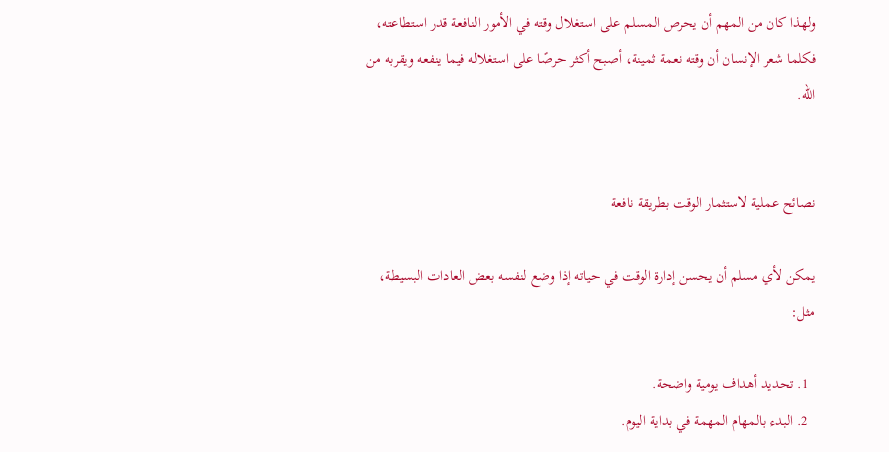ولهذا كان من المهم أن يحرص المسلم على استغلال وقته في الأمور النافعة قدر استطاعته، فكلما شعر الإنسان أن وقته نعمة ثمينة، أصبح أكثر حرصًا على استغلاله فيما ينفعه ويقربه من الله.


نصائح عملية لاستثمار الوقت بطريقة نافعة

يمكن لأي مسلم أن يحسن إدارة الوقت في حياته إذا وضع لنفسه بعض العادات البسيطة، مثل:

  1. تحديد أهداف يومية واضحة.
  2. البدء بالمهام المهمة في بداية اليوم.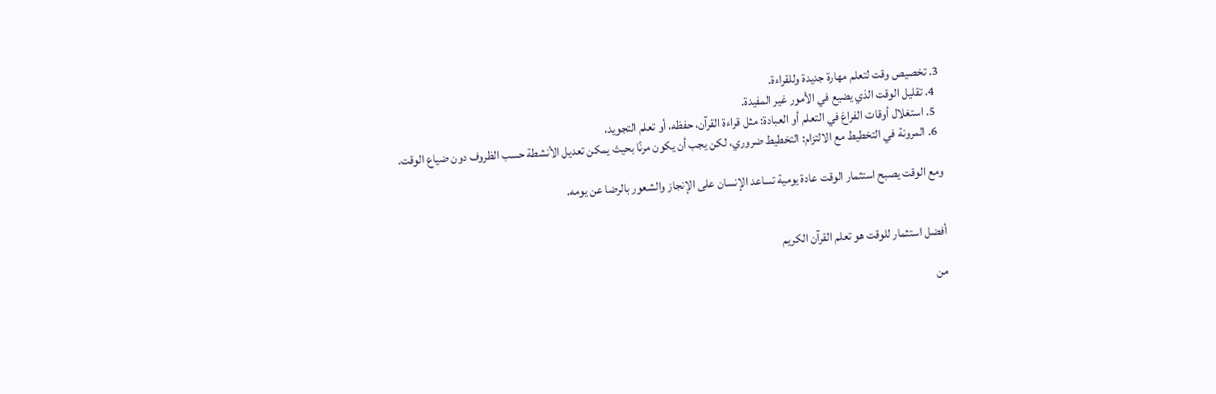3. تخصيص وقت لتعلم مهارة جديدة وللقراءة.
  4. تقليل الوقت الذي يضيع في الأمور غير المفيدة.
  5. استغلال أوقات الفراغ في التعلم أو العبادة: مثل قراءة القرآن، حفظه، أو تعلم التجويد،
  6. المرونة في التخطيط مع الالتزام: التخطيط ضروري، لكن يجب أن يكون مرنًا بحيث يمكن تعديل الأنشطة حسب الظروف دون ضياع الوقت.

ومع الوقت يصبح استثمار الوقت عادة يومية تساعد الإنسان على الإنجاز والشعور بالرضا عن يومه.


أفضل استثمار للوقت هو تعلم القرآن الكريم

من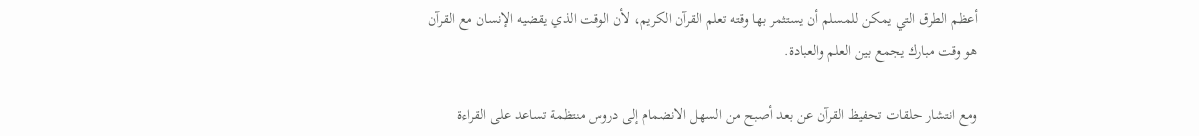أعظم الطرق التي يمكن للمسلم أن يستثمر بها وقته تعلم القرآن الكريم، لأن الوقت الذي يقضيه الإنسان مع القرآن هو وقت مبارك يجمع بين العلم والعبادة.

ومع انتشار حلقات تحفيظ القرآن عن بعد أصبح من السهل الانضمام إلى دروس منتظمة تساعد على القراءة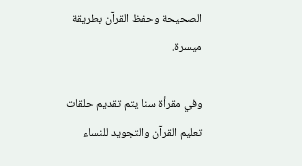الصحيحة وحفظ القرآن بطريقة ميسرة.

وفي مقرأة سنا يتم تقديم حلقات تعليم القرآن والتجويد للنساء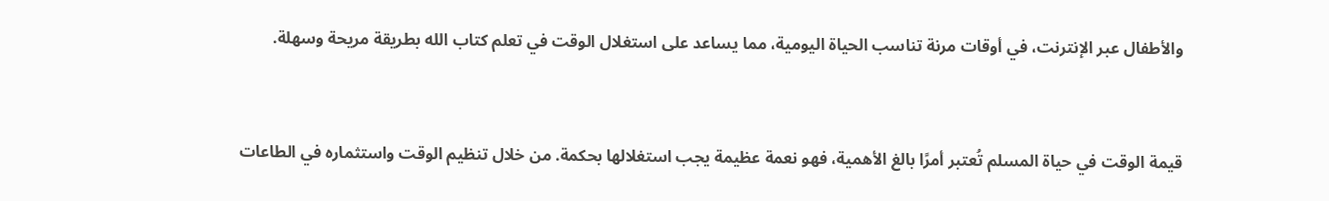والأطفال عبر الإنترنت، في أوقات مرنة تناسب الحياة اليومية، مما يساعد على استغلال الوقت في تعلم كتاب الله بطريقة مريحة وسهلة.


قيمة الوقت في حياة المسلم تُعتبر أمرًا بالغ الأهمية، فهو نعمة عظيمة يجب استغلالها بحكمة. من خلال تنظيم الوقت واستثماره في الطاعات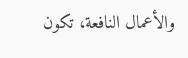والأعمال النافعة، تكون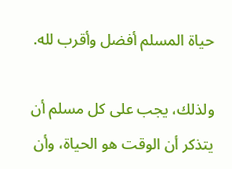حياة المسلم أفضل وأقرب لله.

ولذلك، يجب على كل مسلم أن يتذكر أن الوقت هو الحياة، وأن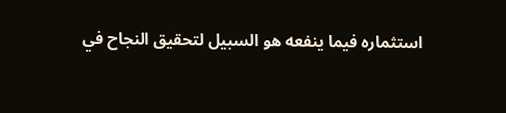استثماره فيما ينفعه هو السبيل لتحقيق النجاح في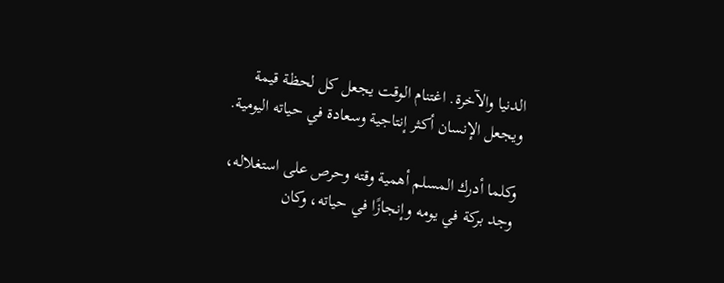الدنيا والآخرة. اغتنام الوقت يجعل كل لحظة قيمة ويجعل الإنسان أكثر إنتاجية وسعادة في حياته اليومية.

وكلما أدرك المسلم أهمية وقته وحرص على استغلاله، وجد بركة في يومه وإنجازًا في حياته، وكان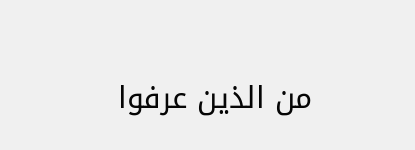من الذين عرفوا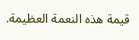قيمة هذه النعمة العظيمة.